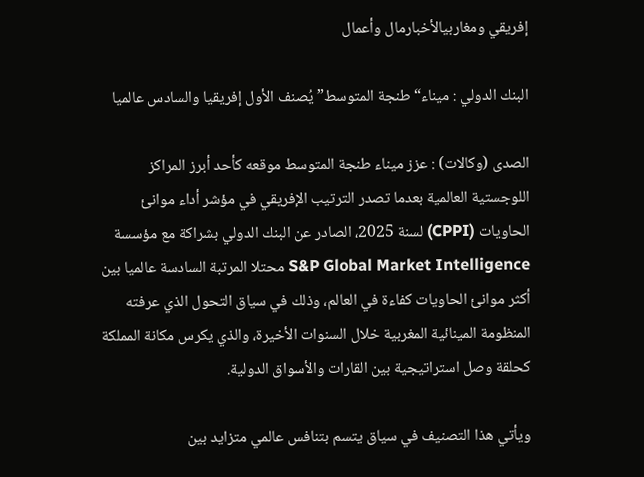إفريقي ومغاربيالأخبارمال وأعمال

البنك الدولي : ميناء“طنجة المتوسط” يُصنف الأول إفريقيا والسادس عالميا

الصدى (وكالات) : عزز ميناء طنجة المتوسط موقعه كأحد أبرز المراكز اللوجستية العالمية بعدما تصدر الترتيب الإفريقي في مؤشر أداء موانئ الحاويات (CPPI) لسنة 2025، الصادر عن البنك الدولي بشراكة مع مؤسسة S&P Global Market Intelligence محتلا المرتبة السادسة عالميا بين أكثر موانئ الحاويات كفاءة في العالم، وذلك في سياق التحول الذي عرفته المنظومة المينائية المغربية خلال السنوات الأخيرة، والذي يكرس مكانة المملكة كحلقة وصل استراتيجية بين القارات والأسواق الدولية.

ويأتي هذا التصنيف في سياق يتسم بتنافس عالمي متزايد بين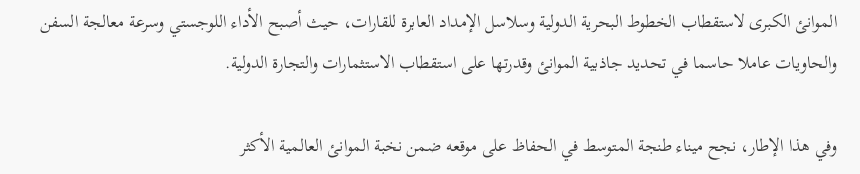الموانئ الكبرى لاستقطاب الخطوط البحرية الدولية وسلاسل الإمداد العابرة للقارات، حيث أصبح الأداء اللوجستي وسرعة معالجة السفن والحاويات عاملا حاسما في تحديد جاذبية الموانئ وقدرتها على استقطاب الاستثمارات والتجارة الدولية.

وفي هذا الإطار، نجح ميناء طنجة المتوسط في الحفاظ على موقعه ضمن نخبة الموانئ العالمية الأكثر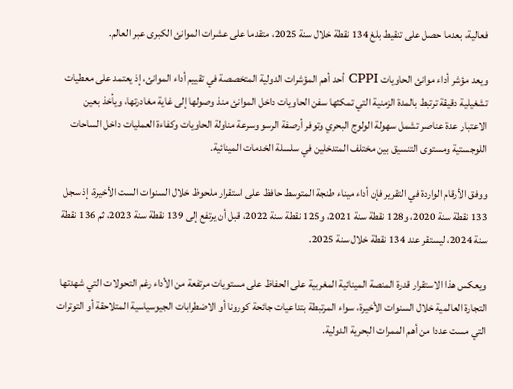فعالية، بعدما حصل على تنقيط بلغ 134 نقطة خلال سنة 2025، متقدما على عشرات الموانئ الكبرى عبر العالم.

ويعد مؤشر أداء موانئ الحاويات CPPI أحد أهم المؤشرات الدولية المتخصصة في تقييم أداء الموانئ، إذ يعتمد على معطيات تشغيلية دقيقة ترتبط بالمدة الزمنية التي تمكثها سفن الحاويات داخل الموانئ منذ وصولها إلى غاية مغادرتها، ويأخذ بعين الاعتبار عدة عناصر تشمل سهولة الولوج البحري وتوفر أرصفة الرسو وسرعة مناولة الحاويات وكفاءة العمليات داخل الساحات اللوجستية ومستوى التنسيق بين مختلف المتدخلين في سلسلة الخدمات المينائية.

ووفق الأرقام الواردة في التقرير فإن أداء ميناء طنجة المتوسط حافظ على استقرار ملحوظ خلال السنوات الست الأخيرة، إذ سجل 133 نقطة سنة 2020، و128 نقطة سنة 2021، و125 نقطة سنة 2022، قبل أن يرتفع إلى 139 نقطة سنة 2023، ثم 136 نقطة سنة 2024، ليستقر عند 134 نقطة خلال سنة 2025.

ويعكس هذا الاستقرار قدرة المنصة المينائية المغربية على الحفاظ على مستويات مرتفعة من الأداء رغم التحولات التي شهدتها التجارة العالمية خلال السنوات الأخيرة، سواء المرتبطة بتداعيات جائحة كورونا أو الاضطرابات الجيوسياسية المتلاحقة أو التوترات التي مست عددا من أهم الممرات البحرية الدولية.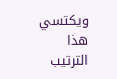ويكتسي هذا الترتيب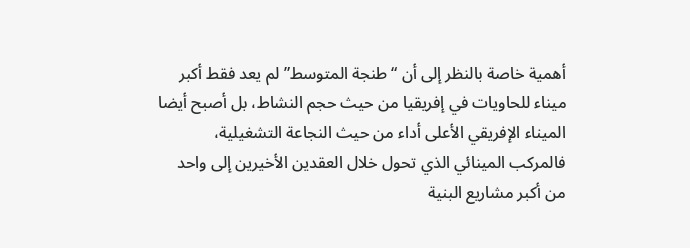أهمية خاصة بالنظر إلى أن “طنجة المتوسط” لم يعد فقط أكبر ميناء للحاويات في إفريقيا من حيث حجم النشاط، بل أصبح أيضا الميناء الإفريقي الأعلى أداء من حيث النجاعة التشغيلية، فالمركب المينائي الذي تحول خلال العقدين الأخيرين إلى واحد من أكبر مشاريع البنية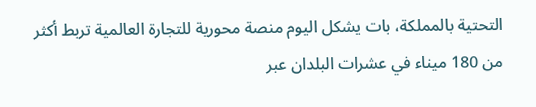التحتية بالمملكة، بات يشكل اليوم منصة محورية للتجارة العالمية تربط أكثر من 180 ميناء في عشرات البلدان عبر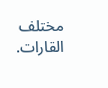مختلف القارات.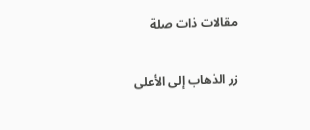مقالات ذات صلة

زر الذهاب إلى الأعلى